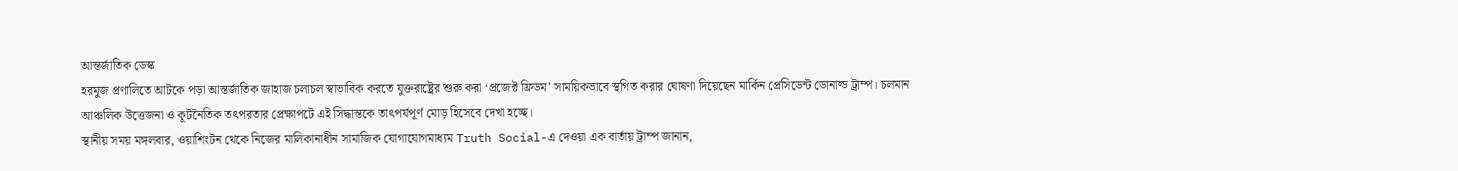আন্তর্জাতিক ডেস্ক
হরমুজ প্রণালিতে আটকে পড়া আন্তর্জাতিক জাহাজ চলাচল স্বাভাবিক করতে যুক্তরাষ্ট্রের শুরু করা ‘প্রজেক্ট ফ্রিডম’ সাময়িকভাবে স্থগিত করার ঘোষণা দিয়েছেন মার্কিন প্রেসিডেন্ট ডোনাল্ড ট্রাম্প। চলমান আঞ্চলিক উত্তেজনা ও কূটনৈতিক তৎপরতার প্রেক্ষাপটে এই সিদ্ধান্তকে তাৎপর্যপূর্ণ মোড় হিসেবে দেখা হচ্ছে।
স্থানীয় সময় মঙ্গলবার, ওয়াশিংটন থেকে নিজের মালিকানাধীন সামাজিক যোগাযোগমাধ্যম Truth Social-এ দেওয়া এক বার্তায় ট্রাম্প জানান,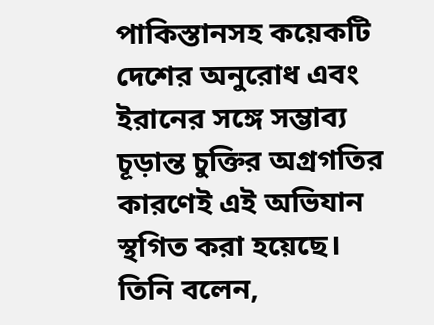পাকিস্তানসহ কয়েকটি দেশের অনুরোধ এবং ইরানের সঙ্গে সম্ভাব্য চূড়ান্ত চুক্তির অগ্রগতির কারণেই এই অভিযান স্থগিত করা হয়েছে। তিনি বলেন,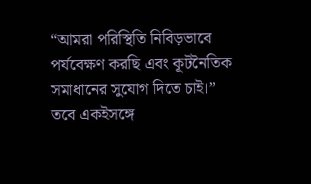“আমরা পরিস্থিতি নিবিড়ভাবে পর্যবেক্ষণ করছি এবং কূটনৈতিক সমাধানের সুযোগ দিতে চাই।”
তবে একইসঙ্গে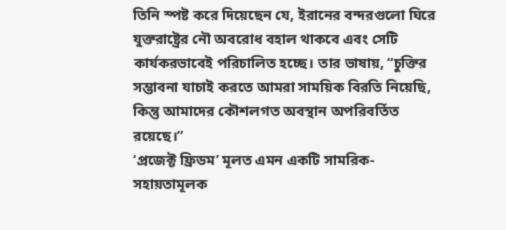তিনি স্পষ্ট করে দিয়েছেন যে, ইরানের বন্দরগুলো ঘিরে যুক্তরাষ্ট্রের নৌ অবরোধ বহাল থাকবে এবং সেটি কার্যকরভাবেই পরিচালিত হচ্ছে। তার ভাষায়, “চুক্তির সম্ভাবনা যাচাই করতে আমরা সাময়িক বিরতি নিয়েছি, কিন্তু আমাদের কৌশলগত অবস্থান অপরিবর্তিত রয়েছে।”
‘প্রজেক্ট ফ্রিডম’ মূলত এমন একটি সামরিক-সহায়তামূলক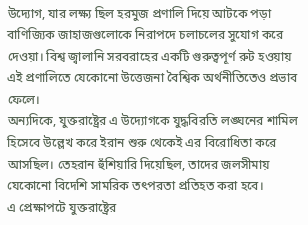উদ্যোগ, যার লক্ষ্য ছিল হরমুজ প্রণালি দিয়ে আটকে পড়া বাণিজ্যিক জাহাজগুলোকে নিরাপদে চলাচলের সুযোগ করে দেওয়া। বিশ্ব জ্বালানি সরবরাহের একটি গুরুত্বপূর্ণ রুট হওয়ায় এই প্রণালিতে যেকোনো উত্তেজনা বৈশ্বিক অর্থনীতিতেও প্রভাব ফেলে।
অন্যদিকে, যুক্তরাষ্ট্রের এ উদ্যোগকে যুদ্ধবিরতি লঙ্ঘনের শামিল হিসেবে উল্লেখ করে ইরান শুরু থেকেই এর বিরোধিতা করে আসছিল। তেহরান হুঁশিয়ারি দিয়েছিল, তাদের জলসীমায় যেকোনো বিদেশি সামরিক তৎপরতা প্রতিহত করা হবে।
এ প্রেক্ষাপটে যুক্তরাষ্ট্রের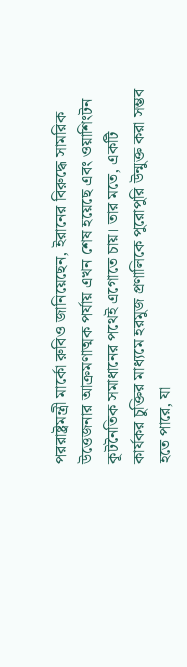পররাষ্ট্রমন্ত্রী মার্কো রুবিও জানিয়েছেন, ইরানের বিরুদ্ধে সামরিক উত্তেজনার আক্রমণাত্মক পর্যায় এখন শেষ হয়েছে এবং ওয়াশিংটন কূটনৈতিক সমাধানের পথেই এগোতে চায়। তার মতে, একটি কার্যকর চুক্তির মাধ্যমে হরমুজ প্রণালিকে পুরোপুরি উন্মুক্ত করা সম্ভব হতে পারে, যা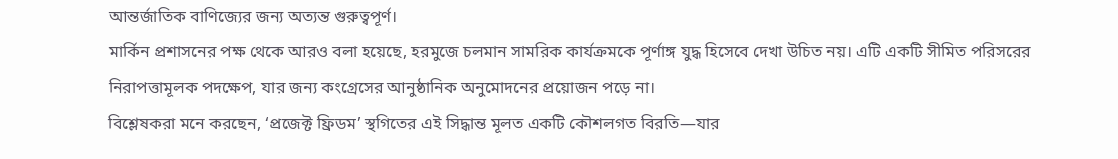আন্তর্জাতিক বাণিজ্যের জন্য অত্যন্ত গুরুত্বপূর্ণ।
মার্কিন প্রশাসনের পক্ষ থেকে আরও বলা হয়েছে, হরমুজে চলমান সামরিক কার্যক্রমকে পূর্ণাঙ্গ যুদ্ধ হিসেবে দেখা উচিত নয়। এটি একটি সীমিত পরিসরের নিরাপত্তামূলক পদক্ষেপ, যার জন্য কংগ্রেসের আনুষ্ঠানিক অনুমোদনের প্রয়োজন পড়ে না।
বিশ্লেষকরা মনে করছেন, ‘প্রজেক্ট ফ্রিডম’ স্থগিতের এই সিদ্ধান্ত মূলত একটি কৌশলগত বিরতি—যার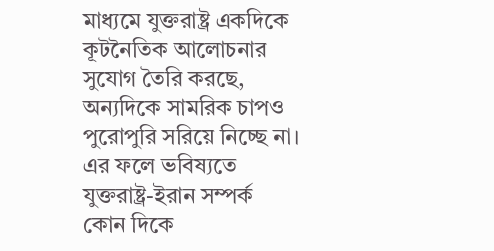মাধ্যমে যুক্তরাষ্ট্র একদিকে কূটনৈতিক আলোচনার সুযোগ তৈরি করছে, অন্যদিকে সামরিক চাপও পুরোপুরি সরিয়ে নিচ্ছে না। এর ফলে ভবিষ্যতে যুক্তরাষ্ট্র-ইরান সম্পর্ক কোন দিকে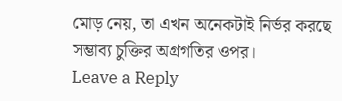মোড় নেয়, তা এখন অনেকটাই নির্ভর করছে সম্ভাব্য চুক্তির অগ্রগতির ওপর।
Leave a Reply